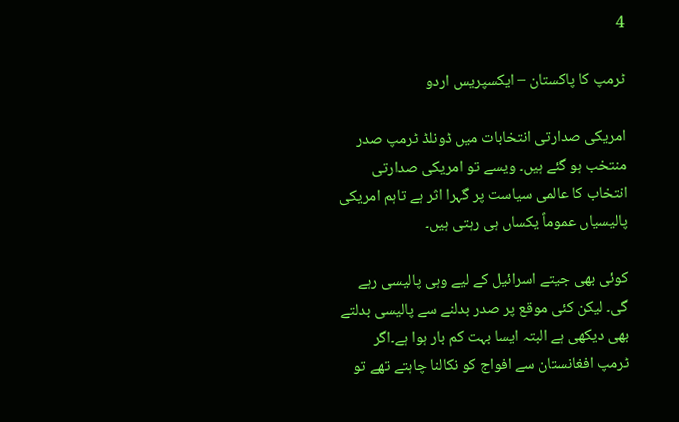4

ٹرمپ کا پاکستان – ایکسپریس اردو

امریکی صدارتی انتخابات میں ڈونلڈ ٹرمپ صدر منتخب ہو گئے ہیں۔ ویسے تو امریکی صدارتی انتخاب کا عالمی سیاست پر گہرا اثر ہے تاہم امریکی پالیسیاں عموماً یکساں ہی رہتی ہیں۔

کوئی بھی جیتے اسرائیل کے لیے وہی پالیسی رہے گی۔ لیکن کئی موقع پر صدر بدلنے سے پالیسی بدلتے بھی دیکھی ہے البتہ ایسا بہت کم بار ہوا ہے۔اگر ٹرمپ افغانستان سے افواج کو نکالنا چاہتے تھے تو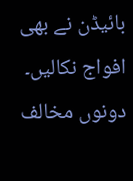بائیڈن نے بھی افواج نکالیں۔ دونوں مخالف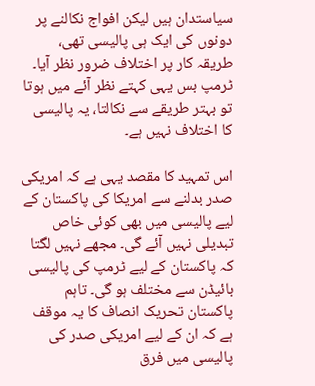سیاستدان ہیں لیکن افواج نکالنے پر دونوں کی ایک ہی پالیسی تھی، طریقہ کار پر اختلاف ضرور نظر آیا۔ ٹرمپ بس یہی کہتے نظر آئے میں ہوتا تو بہتر طریقے سے نکالتا، یہ پالیسی کا اختلاف نہیں ہے۔

اس تمہید کا مقصد یہی ہے کہ امریکی صدر بدلنے سے امریکا کی پاکستان کے لیے پالیسی میں بھی کوئی خاص تبدیلی نہیں آئے گی۔ مجھے نہیں لگتا کہ پاکستان کے لیے ٹرمپ کی پالیسی بائیڈن سے مختلف ہو گی۔ تاہم پاکستان تحریک انصاف کا یہ موقف ہے کہ ان کے لیے امریکی صدر کی پالیسی میں فرق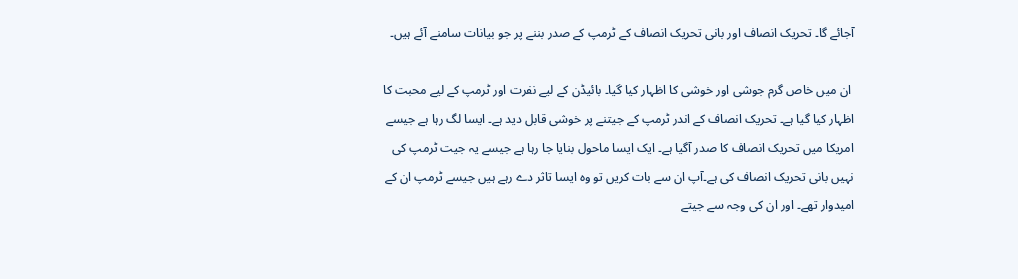آجائے گا۔ تحریک انصاف اور بانی تحریک انصاف کے ٹرمپ کے صدر بننے پر جو بیانات سامنے آئے ہیں۔

 ان میں خاص گرم جوشی اور خوشی کا اظہار کیا گیا۔ بائیڈن کے لیے نفرت اور ٹرمپ کے لیے محبت کا اظہار کیا گیا ہے۔ تحریک انصاف کے اندر ٹرمپ کے جیتنے پر خوشی قابل دید ہے۔ ایسا لگ رہا ہے جیسے امریکا میں تحریک انصاف کا صدر آگیا ہے۔ ایک ایسا ماحول بنایا جا رہا ہے جیسے یہ جیت ٹرمپ کی نہیں بانی تحریک انصاف کی ہے۔آپ ان سے بات کریں تو وہ ایسا تاثر دے رہے ہیں جیسے ٹرمپ ان کے امیدوار تھے۔ اور ان کی وجہ سے جیتے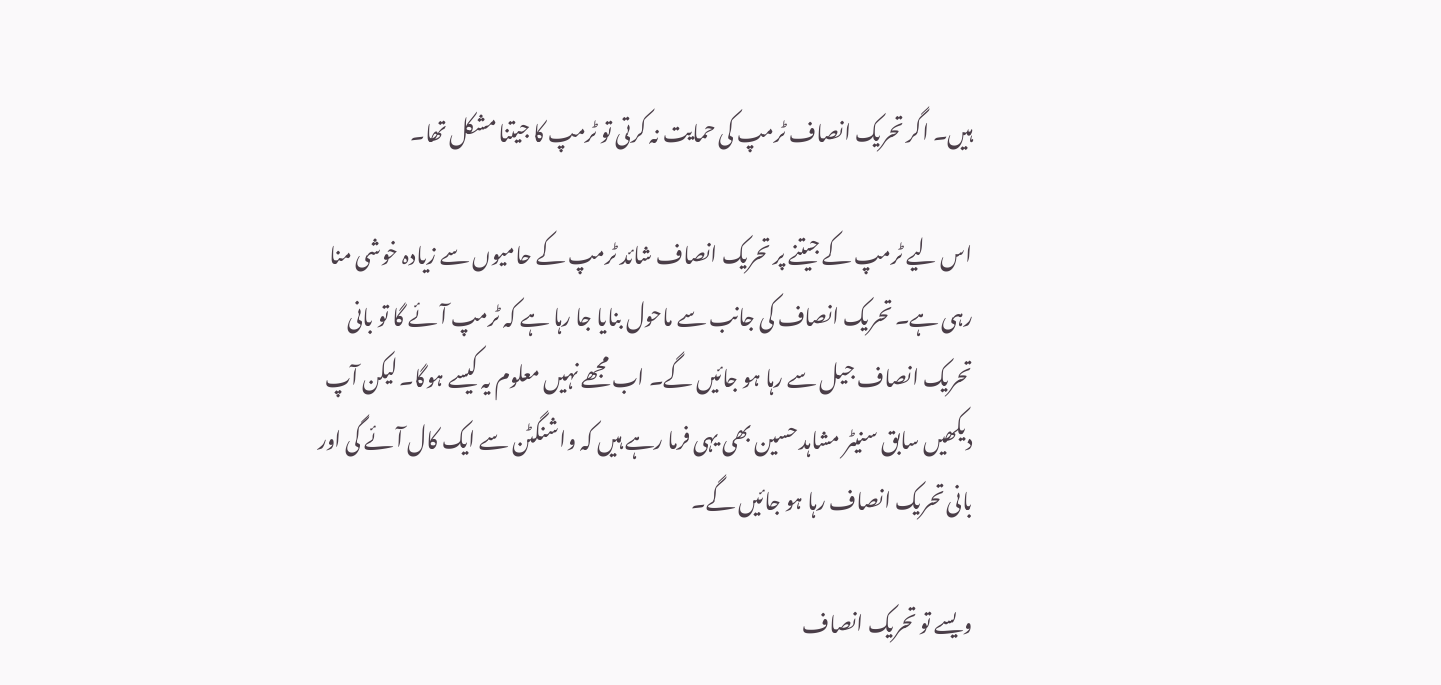ہیں۔ اگر تحریک انصاف ٹرمپ کی حمایت نہ کرتی تو ٹرمپ کا جیتنا مشکل تھا۔

اس لیے ٹرمپ کے جیتنے پر تحریک انصاف شائد ٹرمپ کے حامیوں سے زیادہ خوشی منا رہی ہے۔ تحریک انصاف کی جانب سے ماحول بنایا جا رہا ہے کہ ٹرمپ آئے گا تو بانی تحریک انصاف جیل سے رہا ہو جائیں گے۔ اب مجھے نہیں معلوم یہ کیسے ہوگا۔ لیکن آپ دیکھیں سابق سنیٹر مشاہد حسین بھی یہی فرما رہے ہیں کہ واشنگٹن سے ایک کال آئے گی اور بانی تحریک انصاف رہا ہو جائیں گے۔

ویسے تو تحریک انصاف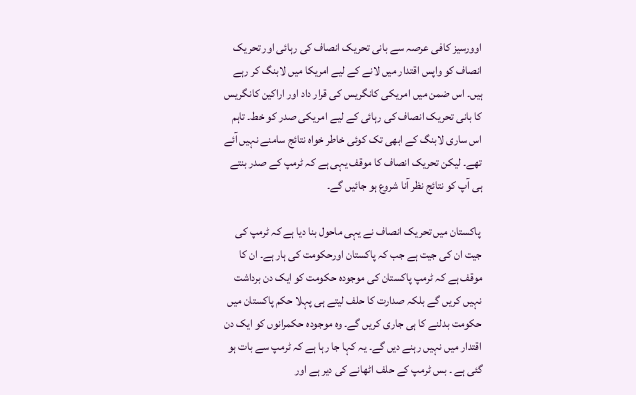اوورسیز کافی عرصہ سے بانی تحریک انصاف کی رہائی اور تحریک انصاف کو واپس اقتدار میں لانے کے لیے امریکا میں لابنگ کر رہے ہیں۔ اس ضمن میں امریکی کانگریس کی قرار داد اور اراکین کانگریس کا بانی تحریک انصاف کی رہائی کے لیے امریکی صدر کو خط۔ تاہم اس ساری لابنگ کے ابھی تک کوئی خاطر خواہ نتائج سامنے نہیں آئے تھے۔ لیکن تحریک انصاف کا موقف یہی ہے کہ ٹرمپ کے صدر بنتے ہی آپ کو نتائج نظر آنا شروع ہو جائیں گے۔

 پاکستان میں تحریک انصاف نے یہی ماحول بنا دیا ہے کہ ٹرمپ کی جیت ان کی جیت ہے جب کہ پاکستان اورحکومت کی ہار ہے۔ ان کا موقف ہے کہ ٹرمپ پاکستان کی موجودہ حکومت کو ایک دن برداشت نہیں کریں گے بلکہ صدارت کا حلف لیتے ہی پہلا حکم پاکستان میں حکومت بدلنے کا ہی جاری کریں گے۔ وہ موجودہ حکمرانوں کو ایک دن اقتدار میں نہیں رہنے دیں گے۔ یہ کہا جا رہا ہے کہ ٹرمپ سے بات ہو گئی ہے ۔ بس ٹرمپ کے حلف اٹھانے کی دیر ہے اور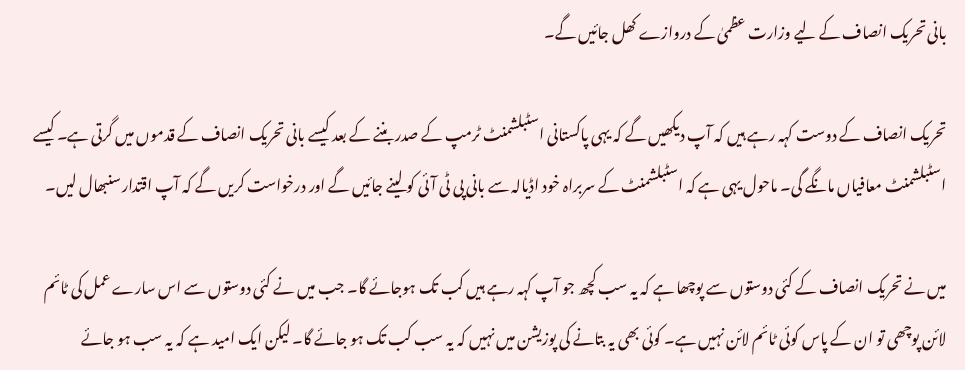بانی تحریک انصاف کے لیے وزارت عظمیٰ کے دروازے کھل جائیں گے۔

تحریک انصاف کے دوست کہہ رہے ہیں کہ آپ دیکھیں گے کہ یہی پاکستانی اسٹبلشمنٹ ٹرمپ کے صدر بننے کے بعد کیسے بانی تحریک انصاف کے قدموں میں گرتی ہے۔ کیسے اسٹبلشمنٹ معافیاں مانگے گی۔ ماحول یہی ہے کہ اسٹبلشمنٹ کے سربراہ خود اڈیالہ سے بانی پی ٹی آئی کو لینے جائیں گے اور درخواست کریں گے کہ آپ اقتدار سنبھال لیں۔

میں نے تحریک انصاف کے کئی دوستوں سے پوچھا ہے کہ یہ سب کچھ جو آپ کہہ رہے ہیں کب تک ہوجائے گا۔ جب میں نے کئی دوستوں سے اس سارے عمل کی ٹائم لائن پوچھی تو ان کے پاس کوئی ٹائم لائن نہیں ہے۔ کوئی بھی یہ بتانے کی پوزیشن میں نہیں کہ یہ سب کب تک ہو جائے گا۔ لیکن ایک امید ہے کہ یہ سب ہو جائے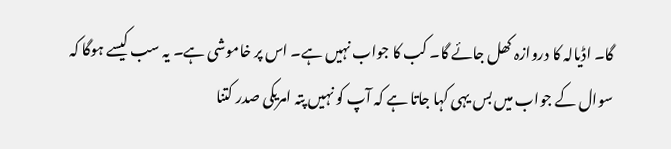گا۔ اڈیالہ کا دروازہ کھل جائے گا۔ کب کا جواب نہیں ہے۔ اس پر خاموشی ہے۔ یہ سب کیسے ہوگا کہ سوال کے جواب میں بس یہی کہا جاتا ہے کہ آپ کو نہیں پتہ امریکی صدر کتنا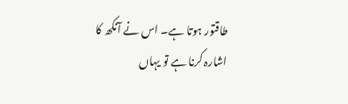طاقتور ہوتا ہے۔ اس نے آنکھ کا اشارہ کرنا ہے تو یہاں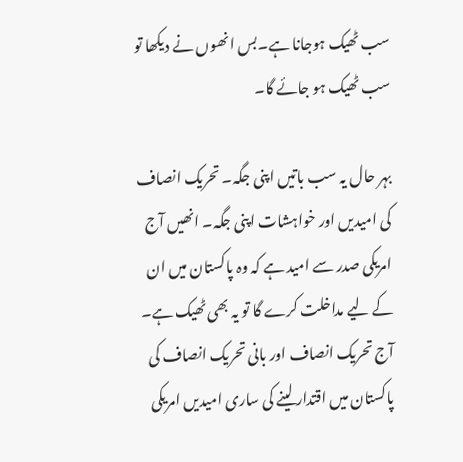سب ٹھیک ہوجانا ہے۔بس انھوں نے دیکھا تو سب ٹھیک ہو جائے گا۔

بہر حال یہ سب باتیں اپنی جگہ۔ تحریک انصاف کی امیدیں اور خواہشات اپنی جگہ۔ انھیں آج امریکی صدر سے امید ہے کہ وہ پاکستان میں ان کے لیے مداخلت کرے گا تو یہ بھی ٹھیک ہے۔ آج تحریک انصاف اور بانی تحریک انصاف کی پاکستان میں اقتدار لینے کی ساری امیدیں امریکی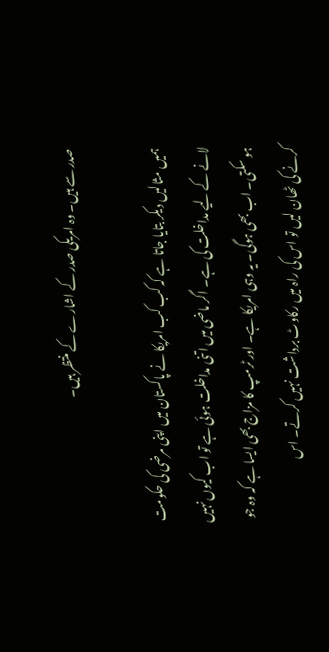صدر سے ہیں۔ وہ امریکی صدر کے اشارے کے منتظر ہیں۔

ہمیں مثالیں دیکر بتایا جاتا ہے کہ کب کب امریکا نے پاکستان میں اپنی مرضی کی حکومت لانے کے لیے مداخلت کی ہے۔ اگر ماضی میں اتنی مداخلت ہوئی ہے تو اب کیوں نہیں ہو سکتی۔ اب بھی ہوگی۔ یہ وہی امریکا ہے۔ اور ٹرمپ کا مزاج بھی ایسا ہے کہ وہ جو کرنے کی ٹھان لیں تو اس کی راہ میں رکاوٹ برداشت نہیں کرتے۔ اس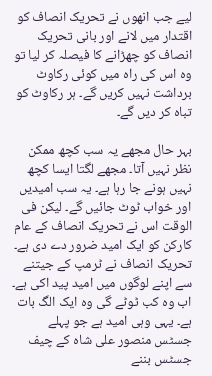لیے جب انھوں نے تحریک انصاف کو اقتدار میں لانے اور بانی تحریک انصاف کو چھڑانے کا فیصلہ کر لیا تو وہ اس کی راہ میں کوئی رکاوٹ برداشت نہیں کریں گے۔ ہر رکاوٹ کو تباہ کر دیں گے۔

بہر حال مجھے یہ سب کچھ ممکن نظر نہیں آتا۔ مجھے لگتا ایسا کچھ نہیں ہونے جا رہا ہے۔ یہ سب امیدیں اور خواب ٹوٹ جائیں گے۔ لیکن فی الوقت اس نے تحریک انصاف کے عام کارکن کو ایک امید ضرور دے دی ہے۔ تحریک انصاف نے ٹرمپ کے جیتنے سے اپنے لوگوں میں امید پید اکی ہے۔ اب وہ کب ٹوٹے گی وہ ایک الگ بات ہے۔ یہی وہی امید ہے جو پہلے جسٹس منصور علی شاہ کے چیف جسٹس بننے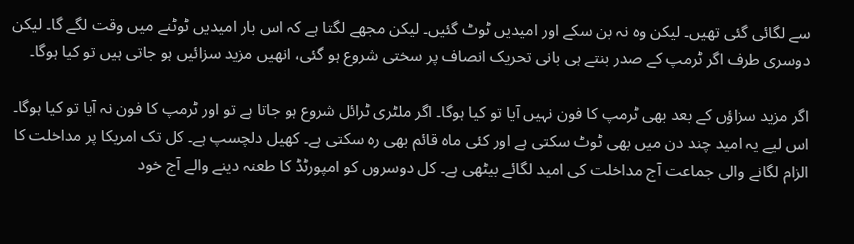سے لگائی گئی تھیں۔ لیکن وہ نہ بن سکے اور امیدیں ٹوٹ گئیں۔ لیکن مجھے لگتا ہے کہ اس بار امیدیں ٹوٹنے میں وقت لگے گا۔ لیکن دوسری طرف اگر ٹرمپ کے صدر بنتے ہی بانی تحریک انصاف پر سختی شروع ہو گئی، انھیں مزید سزائیں ہو جاتی ہیں تو کیا ہوگا۔

اگر مزید سزاؤں کے بعد بھی ٹرمپ کا فون نہیں آیا تو کیا ہوگا۔ اگر ملٹری ٹرائل شروع ہو جاتا ہے تو اور ٹرمپ کا فون نہ آیا تو کیا ہوگا۔ اس لیے یہ امید چند دن میں بھی ٹوٹ سکتی ہے اور کئی ماہ قائم بھی رہ سکتی ہے۔ کھیل دلچسپ ہے۔ کل تک امریکا پر مداخلت کا الزام لگانے والی جماعت آج مداخلت کی امید لگائے بیٹھی ہے۔ کل دوسروں کو امپورٹڈ کا طعنہ دینے والے آج خود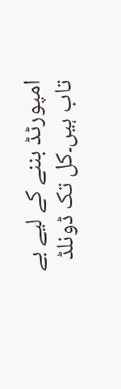امپورٹڈ بننے کے لیے بے تاب ہیں۔کل تک ڈونلڈ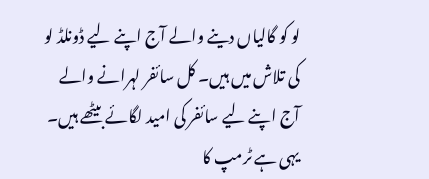لو کو گالیاں دینے والے آج اپنے لیے ڈونلڈ لو کی تلاش میں ہیں۔ کل سائفر لہرانے والے آج اپنے لیے سائفر کی امید لگائے بیٹھے ہیں۔ یہی ہے ٹرمپ کا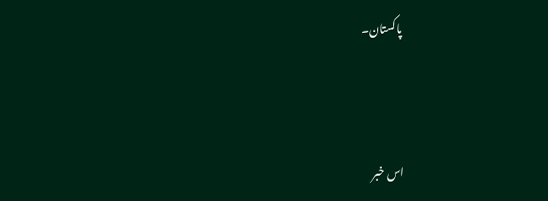پاکستان۔



اس خبر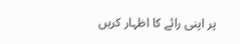پر اپنی رائے کا اظہار کریں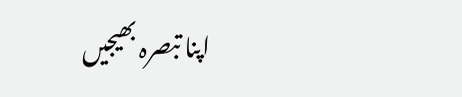اپنا تبصرہ بھیجیں